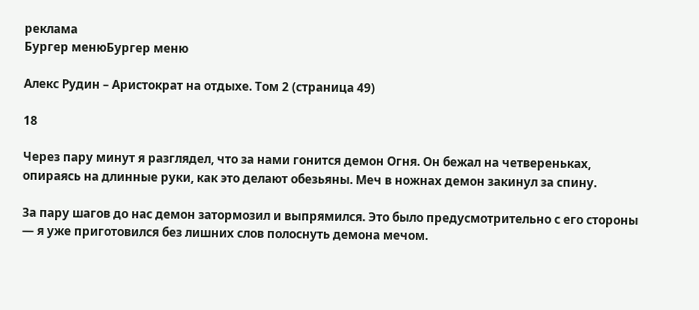реклама
Бургер менюБургер меню

Алекс Рудин – Аристократ на отдыхе. Том 2 (страница 49)

18

Через пару минут я разглядел, что за нами гонится демон Огня. Он бежал на четвереньках, опираясь на длинные руки, как это делают обезьяны. Меч в ножнах демон закинул за спину.

За пару шагов до нас демон затормозил и выпрямился. Это было предусмотрительно с его стороны — я уже приготовился без лишних слов полоснуть демона мечом.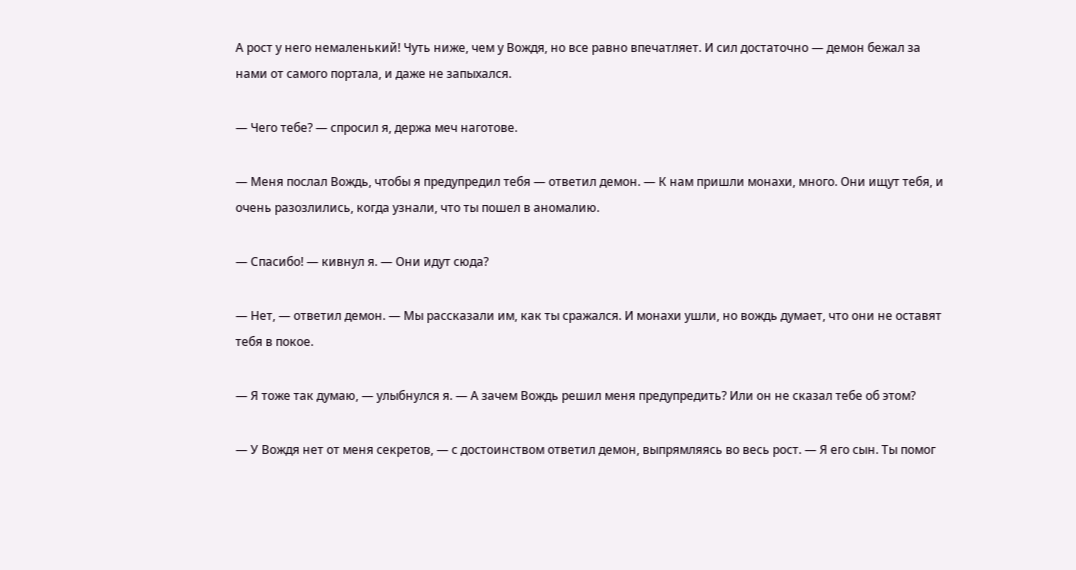А рост у него немаленький! Чуть ниже, чем у Вождя, но все равно впечатляет. И сил достаточно — демон бежал за нами от самого портала, и даже не запыхался.

— Чего тебе? — спросил я, держа меч наготове.

— Меня послал Вождь, чтобы я предупредил тебя — ответил демон. — К нам пришли монахи, много. Они ищут тебя, и очень разозлились, когда узнали, что ты пошел в аномалию.

— Спасибо! — кивнул я. — Они идут сюда?

— Нет, — ответил демон. — Мы рассказали им, как ты сражался. И монахи ушли, но вождь думает, что они не оставят тебя в покое.

— Я тоже так думаю, — улыбнулся я. — А зачем Вождь решил меня предупредить? Или он не сказал тебе об этом?

— У Вождя нет от меня секретов, — с достоинством ответил демон, выпрямляясь во весь рост. — Я его сын. Ты помог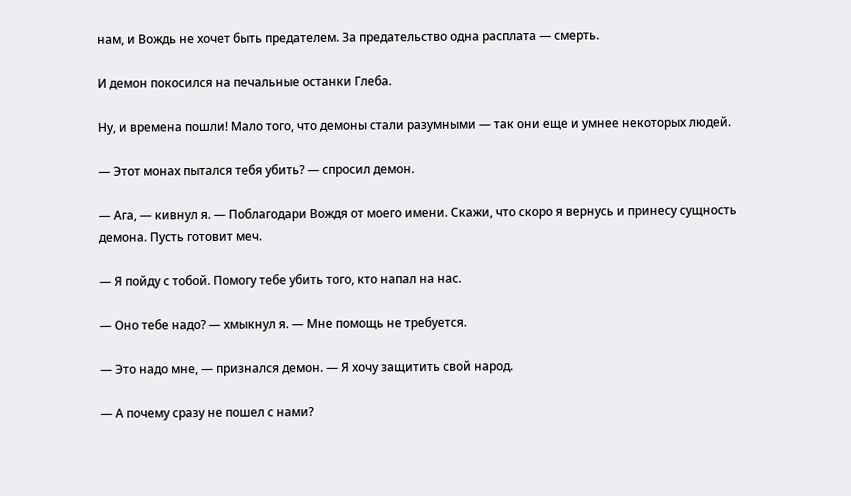нам, и Вождь не хочет быть предателем. За предательство одна расплата — смерть.

И демон покосился на печальные останки Глеба.

Ну, и времена пошли! Мало того, что демоны стали разумными — так они еще и умнее некоторых людей.

— Этот монах пытался тебя убить? — спросил демон.

— Ага, — кивнул я. — Поблагодари Вождя от моего имени. Скажи, что скоро я вернусь и принесу сущность демона. Пусть готовит меч.

— Я пойду с тобой. Помогу тебе убить того, кто напал на нас.

— Оно тебе надо? — хмыкнул я. — Мне помощь не требуется.

— Это надо мне, — признался демон. — Я хочу защитить свой народ.

— А почему сразу не пошел с нами?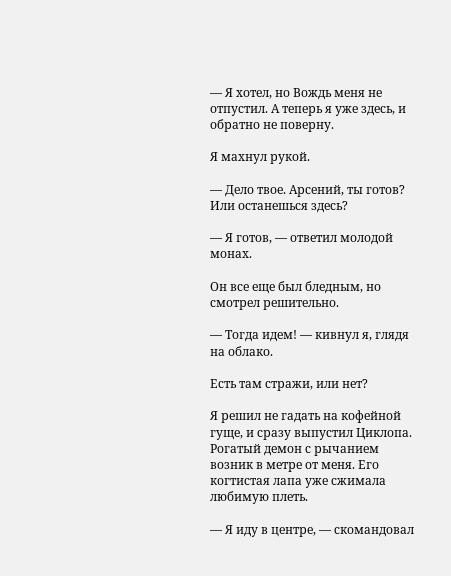— Я хотел, но Вождь меня не отпустил. А теперь я уже здесь, и обратно не поверну.

Я махнул рукой.

— Дело твое. Арсений, ты готов? Или останешься здесь?

— Я готов, — ответил молодой монах.

Он все еще был бледным, но смотрел решительно.

— Тогда идем! — кивнул я, глядя на облако.

Есть там стражи, или нет?

Я решил не гадать на кофейной гуще, и сразу выпустил Циклопа. Рогатый демон с рычанием возник в метре от меня. Его когтистая лапа уже сжимала любимую плеть.

— Я иду в центре, — скомандовал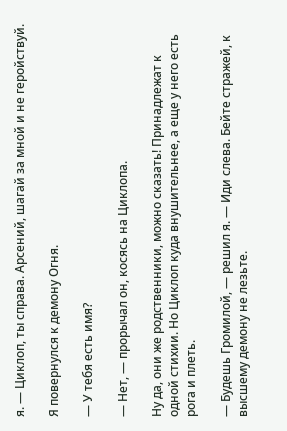я. — Циклоп, ты справа. Арсений, шагай за мной и не геройствуй.

Я повернулся к демону Огня.

— У тебя есть имя?

— Нет, — прорычал он, косясь на Циклопа.

Ну да, они же родственники, можно сказать! Принадлежат к одной стихии. Но Циклоп куда внушительнее, а еще у него есть рога и плеть.

— Будешь Громилой, — решил я. — Иди слева. Бейте стражей, к высшему демону не лезьте.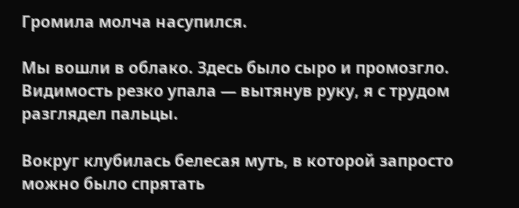Громила молча насупился.

Мы вошли в облако. Здесь было сыро и промозгло. Видимость резко упала — вытянув руку, я с трудом разглядел пальцы.

Вокруг клубилась белесая муть, в которой запросто можно было спрятать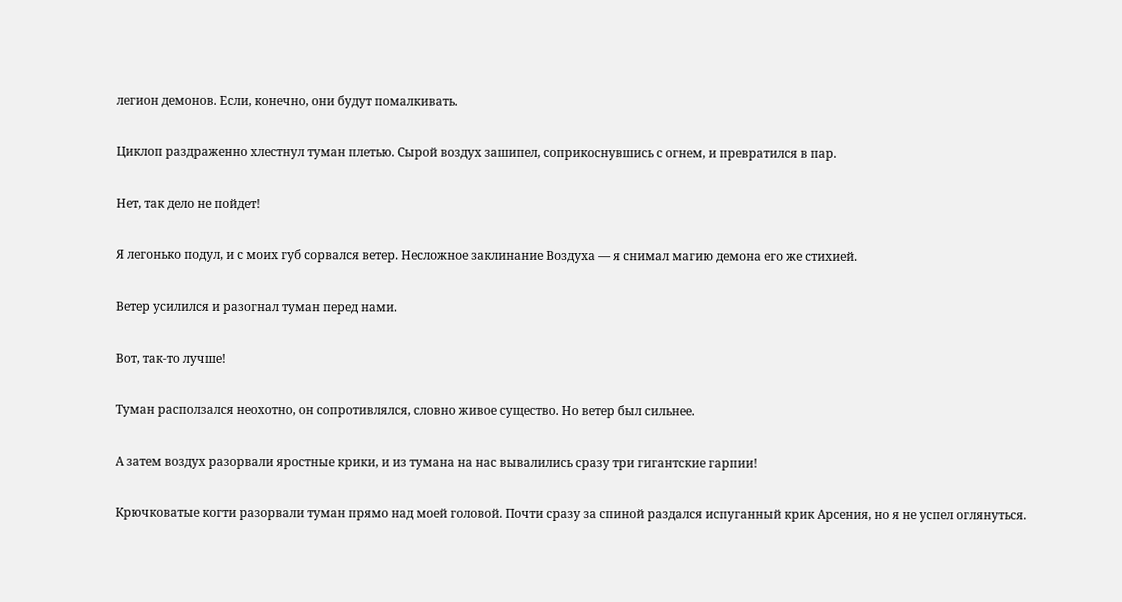легион демонов. Если, конечно, они будут помалкивать.

Циклоп раздраженно хлестнул туман плетью. Сырой воздух зашипел, соприкоснувшись с огнем, и превратился в пар.

Нет, так дело не пойдет!

Я легонько подул, и с моих губ сорвался ветер. Несложное заклинание Воздуха — я снимал магию демона его же стихией.

Ветер усилился и разогнал туман перед нами.

Вот, так-то лучше!

Туман расползался неохотно, он сопротивлялся, словно живое существо. Но ветер был сильнее.

А затем воздух разорвали яростные крики, и из тумана на нас вывалились сразу три гигантские гарпии!

Крючковатые когти разорвали туман прямо над моей головой. Почти сразу за спиной раздался испуганный крик Арсения, но я не успел оглянуться.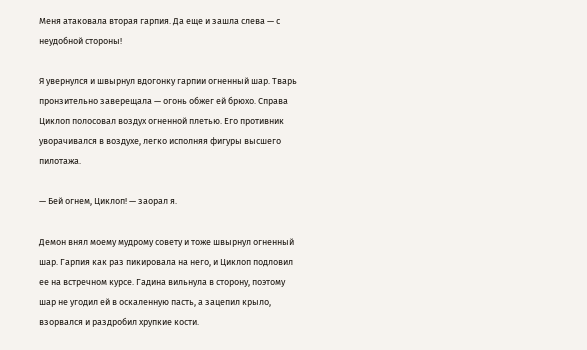Меня атаковала вторая гарпия. Да еще и зашла слева — с неудобной стороны!

Я увернулся и швырнул вдогонку гарпии огненный шар. Тварь пронзительно заверещала — огонь обжег ей брюхо. Справа Циклоп полосовал воздух огненной плетью. Его противник уворачивался в воздухе, легко исполняя фигуры высшего пилотажа.

— Бей огнем, Циклоп! — заорал я.

Демон внял моему мудрому совету и тоже швырнул огненный шар. Гарпия как раз пикировала на него, и Циклоп подловил ее на встречном курсе. Гадина вильнула в сторону, поэтому шар не угодил ей в оскаленную пасть, а зацепил крыло, взорвался и раздробил хрупкие кости.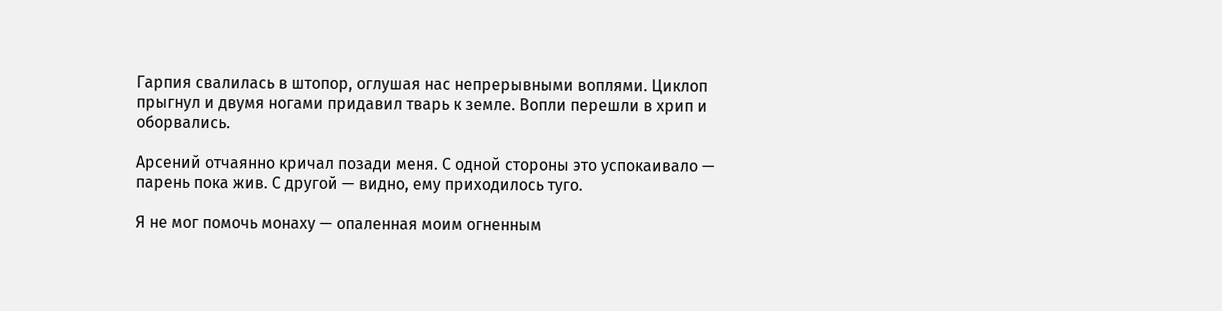Гарпия свалилась в штопор, оглушая нас непрерывными воплями. Циклоп прыгнул и двумя ногами придавил тварь к земле. Вопли перешли в хрип и оборвались.

Арсений отчаянно кричал позади меня. С одной стороны это успокаивало — парень пока жив. С другой — видно, ему приходилось туго.

Я не мог помочь монаху — опаленная моим огненным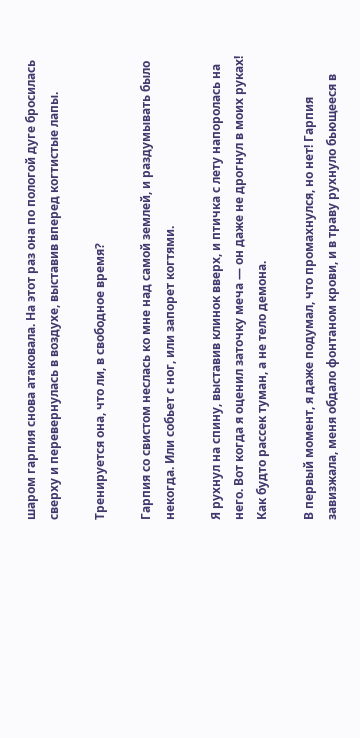шаром гарпия снова атаковала. На этот раз она по пологой дуге бросилась сверху и перевернулась в воздухе, выставив вперед когтистые лапы.

Тренируется она, что ли, в свободное время?

Гарпия со свистом неслась ко мне над самой землей, и раздумывать было некогда. Или собьет с ног, или запорет когтями.

Я рухнул на спину, выставив клинок вверх, и птичка с лету напоролась на него. Вот когда я оценил заточку меча — он даже не дрогнул в моих руках! Как будто рассек туман, а не тело демона.

В первый момент, я даже подумал, что промахнулся, но нет! Гарпия завизжала, меня обдало фонтаном крови, и в траву рухнуло бьющееся в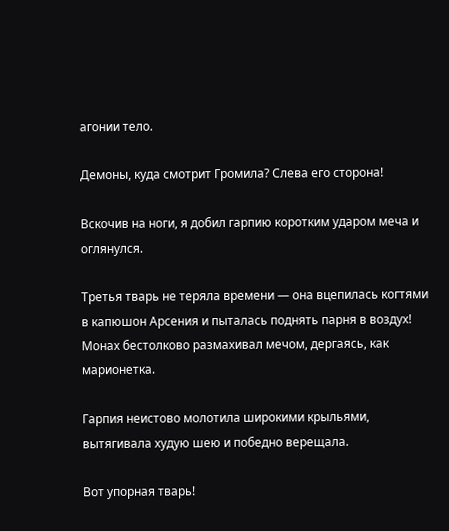агонии тело.

Демоны, куда смотрит Громила? Слева его сторона!

Вскочив на ноги, я добил гарпию коротким ударом меча и оглянулся.

Третья тварь не теряла времени — она вцепилась когтями в капюшон Арсения и пыталась поднять парня в воздух! Монах бестолково размахивал мечом, дергаясь, как марионетка.

Гарпия неистово молотила широкими крыльями, вытягивала худую шею и победно верещала.

Вот упорная тварь!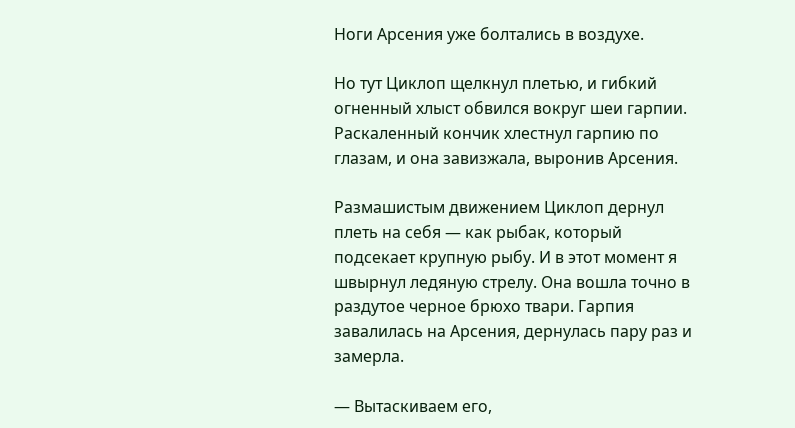Ноги Арсения уже болтались в воздухе.

Но тут Циклоп щелкнул плетью, и гибкий огненный хлыст обвился вокруг шеи гарпии. Раскаленный кончик хлестнул гарпию по глазам, и она завизжала, выронив Арсения.

Размашистым движением Циклоп дернул плеть на себя — как рыбак, который подсекает крупную рыбу. И в этот момент я швырнул ледяную стрелу. Она вошла точно в раздутое черное брюхо твари. Гарпия завалилась на Арсения, дернулась пару раз и замерла.

— Вытаскиваем его,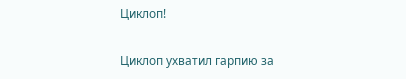Циклоп!

Циклоп ухватил гарпию за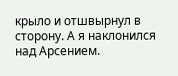крыло и отшвырнул в сторону. А я наклонился над Арсением.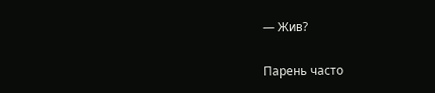— Жив?

Парень часто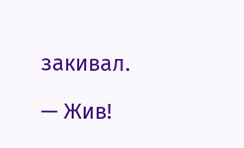закивал.

— Жив!